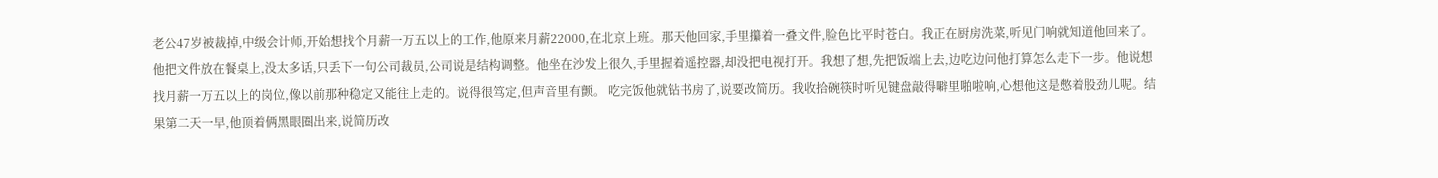老公47岁被裁掉,中级会计师,开始想找个月薪一万五以上的工作,他原来月薪22000,在北京上班。那天他回家,手里攥着一叠文件,脸色比平时苍白。我正在厨房洗菜,听见门响就知道他回来了。他把文件放在餐桌上,没太多话,只丢下一句公司裁员,公司说是结构调整。他坐在沙发上很久,手里握着遥控器,却没把电视打开。我想了想,先把饭端上去,边吃边问他打算怎么走下一步。他说想找月薪一万五以上的岗位,像以前那种稳定又能往上走的。说得很笃定,但声音里有颤。 吃完饭他就钻书房了,说要改简历。我收拾碗筷时听见键盘敲得噼里啪啦响,心想他这是憋着股劲儿呢。结果第二天一早,他顶着俩黑眼圈出来,说简历改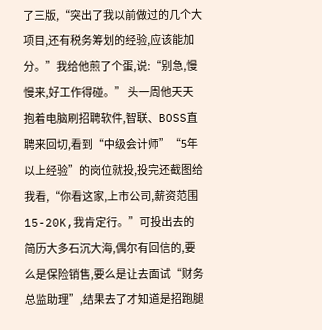了三版,“突出了我以前做过的几个大项目,还有税务筹划的经验,应该能加分。”我给他煎了个蛋,说:“别急,慢慢来,好工作得碰。” 头一周他天天抱着电脑刷招聘软件,智联、BOSS直聘来回切,看到“中级会计师”“5年以上经验”的岗位就投,投完还截图给我看,“你看这家,上市公司,薪资范围15-20K,我肯定行。”可投出去的简历大多石沉大海,偶尔有回信的,要么是保险销售,要么是让去面试“财务总监助理”,结果去了才知道是招跑腿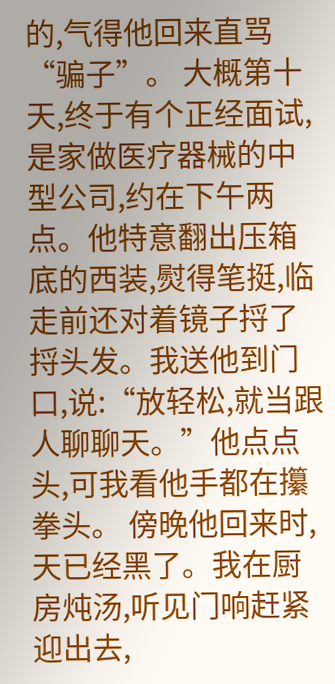的,气得他回来直骂“骗子”。 大概第十天,终于有个正经面试,是家做医疗器械的中型公司,约在下午两点。他特意翻出压箱底的西装,熨得笔挺,临走前还对着镜子捋了捋头发。我送他到门口,说:“放轻松,就当跟人聊聊天。”他点点头,可我看他手都在攥拳头。 傍晚他回来时,天已经黑了。我在厨房炖汤,听见门响赶紧迎出去,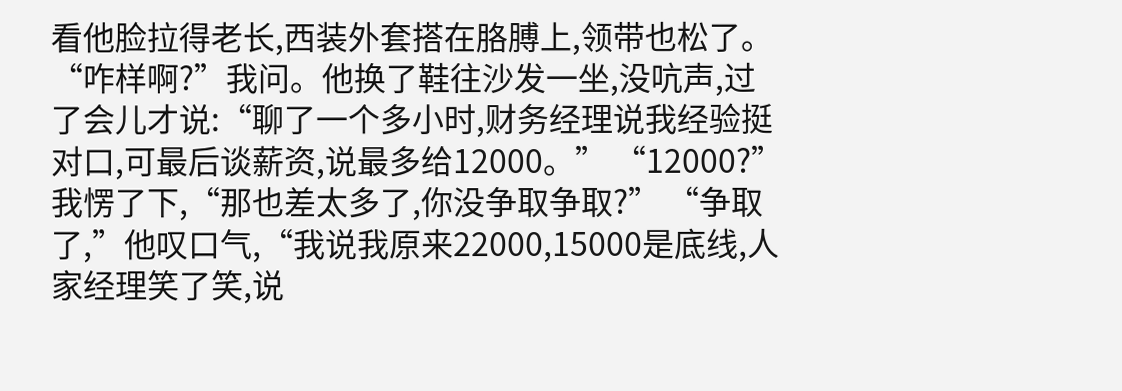看他脸拉得老长,西装外套搭在胳膊上,领带也松了。“咋样啊?”我问。他换了鞋往沙发一坐,没吭声,过了会儿才说:“聊了一个多小时,财务经理说我经验挺对口,可最后谈薪资,说最多给12000。” “12000?”我愣了下,“那也差太多了,你没争取争取?” “争取了,”他叹口气,“我说我原来22000,15000是底线,人家经理笑了笑,说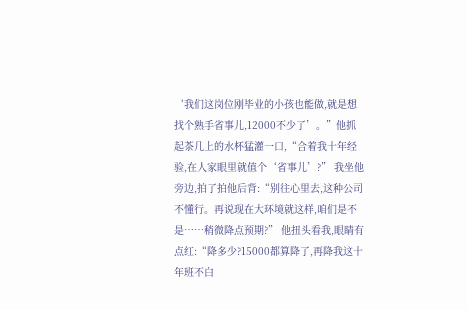‘我们这岗位刚毕业的小孩也能做,就是想找个熟手省事儿,12000不少了’。”他抓起茶几上的水杯猛灌一口,“合着我十年经验,在人家眼里就值个‘省事儿’?” 我坐他旁边,拍了拍他后背:“别往心里去,这种公司不懂行。再说现在大环境就这样,咱们是不是……稍微降点预期?” 他扭头看我,眼睛有点红:“降多少?15000都算降了,再降我这十年班不白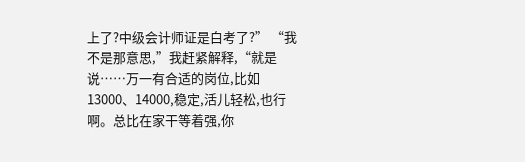上了?中级会计师证是白考了?” “我不是那意思,”我赶紧解释,“就是说……万一有合适的岗位,比如13000、14000,稳定,活儿轻松,也行啊。总比在家干等着强,你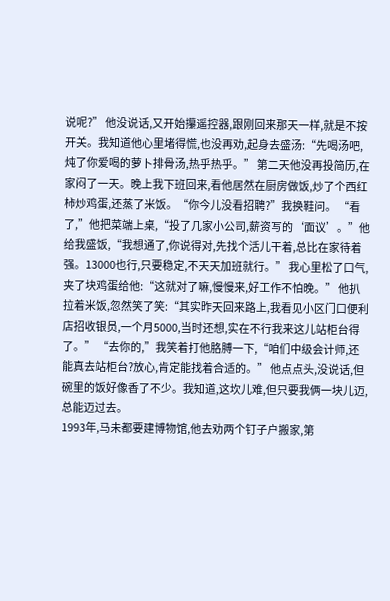说呢?” 他没说话,又开始攥遥控器,跟刚回来那天一样,就是不按开关。我知道他心里堵得慌,也没再劝,起身去盛汤:“先喝汤吧,炖了你爱喝的萝卜排骨汤,热乎热乎。” 第二天他没再投简历,在家闷了一天。晚上我下班回来,看他居然在厨房做饭,炒了个西红柿炒鸡蛋,还蒸了米饭。“你今儿没看招聘?”我换鞋问。 “看了,”他把菜端上桌,“投了几家小公司,薪资写的‘面议’。”他给我盛饭,“我想通了,你说得对,先找个活儿干着,总比在家待着强。13000也行,只要稳定,不天天加班就行。” 我心里松了口气,夹了块鸡蛋给他:“这就对了嘛,慢慢来,好工作不怕晚。” 他扒拉着米饭,忽然笑了笑:“其实昨天回来路上,我看见小区门口便利店招收银员,一个月5000,当时还想,实在不行我来这儿站柜台得了。” “去你的,”我笑着打他胳膊一下,“咱们中级会计师,还能真去站柜台?放心,肯定能找着合适的。” 他点点头,没说话,但碗里的饭好像香了不少。我知道,这坎儿难,但只要我俩一块儿迈,总能迈过去。
1993年,马未都要建博物馆,他去劝两个钉子户搬家,第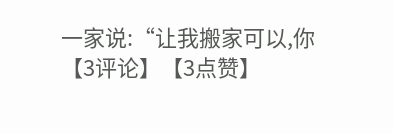一家说:“让我搬家可以,你
【3评论】【3点赞】